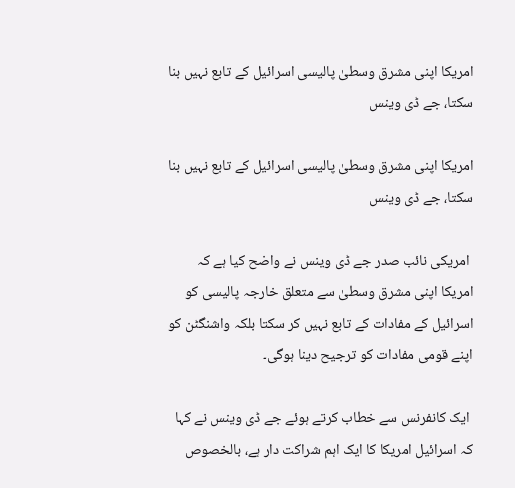امریکا اپنی مشرق وسطیٰ پالیسی اسرائیل کے تابع نہیں بنا سکتا، جے ڈی وینس

امریکا اپنی مشرق وسطیٰ پالیسی اسرائیل کے تابع نہیں بنا سکتا، جے ڈی وینس

 امریکی نائب صدر جے ڈی وینس نے واضح کیا ہے کہ امریکا اپنی مشرق وسطیٰ سے متعلق خارجہ پالیسی کو اسرائیل کے مفادات کے تابع نہیں کر سکتا بلکہ واشنگٹن کو اپنے قومی مفادات کو ترجیح دینا ہوگی۔

 ایک کانفرنس سے خطاب کرتے ہوئے جے ڈی وینس نے کہا کہ اسرائیل امریکا کا ایک اہم شراکت دار ہے، بالخصوص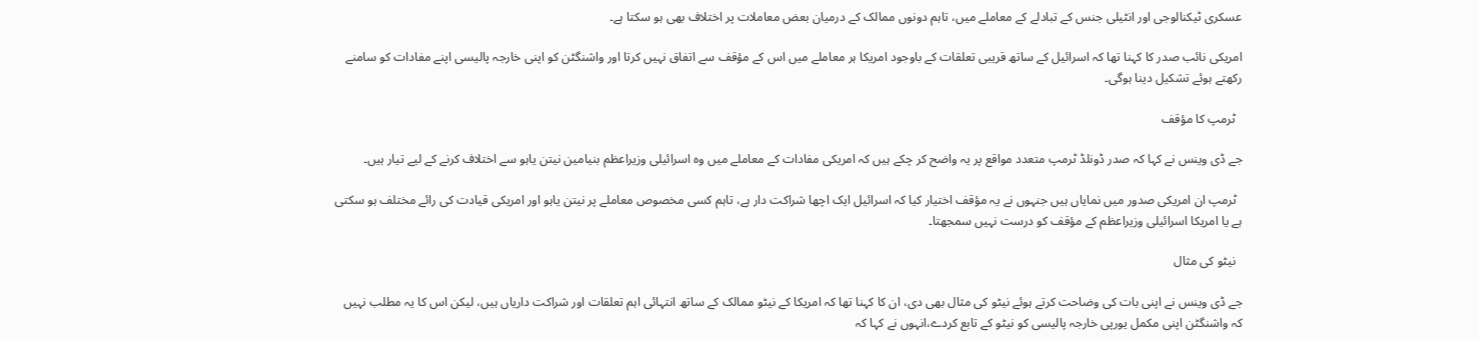عسکری ٹیکنالوجی اور انٹیلی جنس کے تبادلے کے معاملے میں، تاہم دونوں ممالک کے درمیان بعض معاملات پر اختلاف بھی ہو سکتا ہے۔

امریکی نائب صدر کا کہنا تھا کہ اسرائیل کے ساتھ قریبی تعلقات کے باوجود امریکا ہر معاملے میں اس کے مؤقف سے اتفاق نہیں کرتا اور واشنگٹن کو اپنی خارجہ پالیسی اپنے مفادات کو سامنے رکھتے ہوئے تشکیل دینا ہوگی۔

  ٹرمپ کا مؤقف

جے ڈی وینس نے کہا کہ صدر ڈونلڈ ٹرمپ متعدد مواقع پر یہ واضح کر چکے ہیں کہ امریکی مفادات کے معاملے میں وہ اسرائیلی وزیراعظم بنیامین نیتن یاہو سے اختلاف کرنے کے لیے تیار ہیں۔

  ٹرمپ ان امریکی صدور میں نمایاں ہیں جنہوں نے یہ مؤقف اختیار کیا کہ اسرائیل ایک اچھا شراکت دار ہے، تاہم کسی مخصوص معاملے پر نیتن یاہو اور امریکی قیادت کی رائے مختلف ہو سکتی ہے یا امریکا اسرائیلی وزیراعظم کے مؤقف کو درست نہیں سمجھتا۔

  نیٹو کی مثال

جے ڈی وینس نے اپنی بات کی وضاحت کرتے ہوئے نیٹو کی مثال بھی دی، ان کا کہنا تھا کہ امریکا کے نیٹو ممالک کے ساتھ انتہائی اہم تعلقات اور شراکت داریاں ہیں، لیکن اس کا یہ مطلب نہیں کہ واشنگٹن اپنی مکمل یورپی خارجہ پالیسی کو نیٹو کے تابع کردے،انہوں نے کہا کہ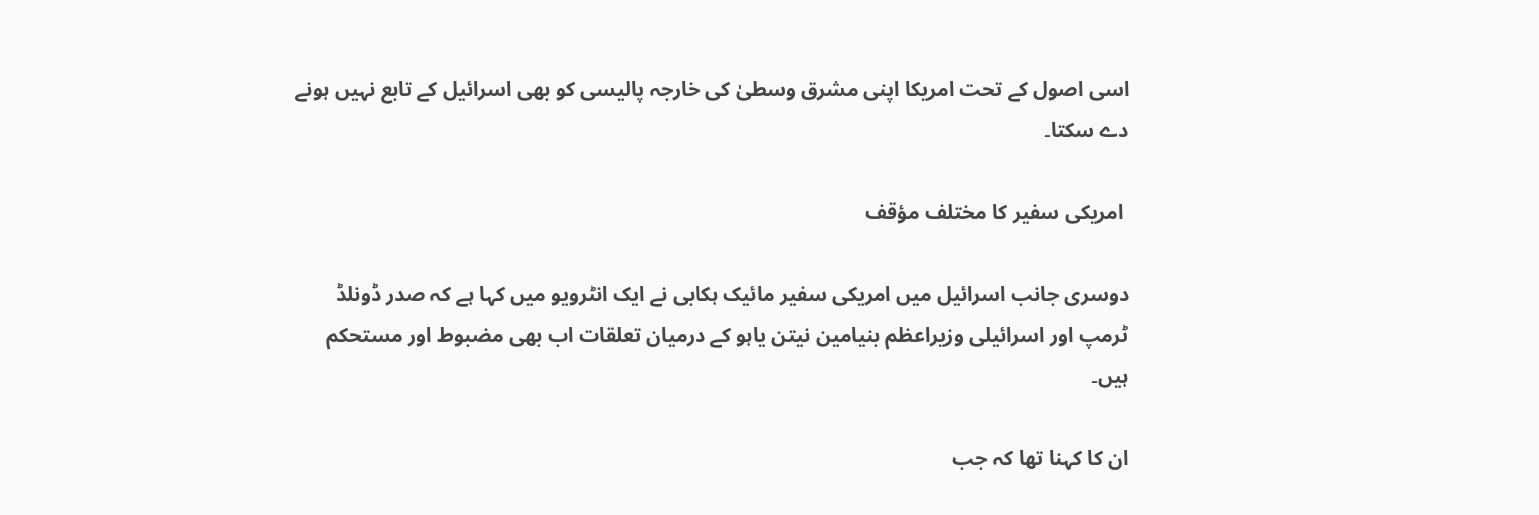اسی اصول کے تحت امریکا اپنی مشرق وسطیٰ کی خارجہ پالیسی کو بھی اسرائیل کے تابع نہیں ہونے دے سکتا۔

 امریکی سفیر کا مختلف مؤقف

دوسری جانب اسرائیل میں امریکی سفیر مائیک ہکابی نے ایک انٹرویو میں کہا ہے کہ صدر ڈونلڈ ٹرمپ اور اسرائیلی وزیراعظم بنیامین نیتن یاہو کے درمیان تعلقات اب بھی مضبوط اور مستحکم ہیں۔

ان کا کہنا تھا کہ جب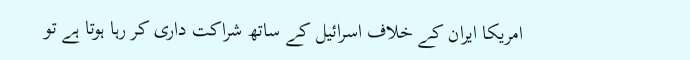امریکا ایران کے خلاف اسرائیل کے ساتھ شراکت داری کر رہا ہوتا ہے تو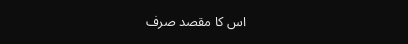اس کا مقصد صرف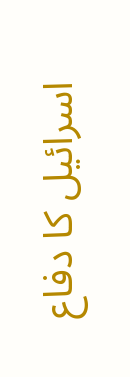اسرائیل کا دفاع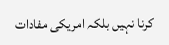کرنا نہیں بلکہ امریکی مفادات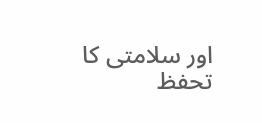اور سلامتی کا تحفظ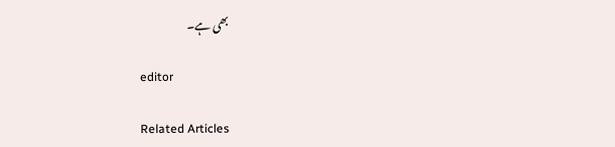بھی ہے۔

editor

Related Articles